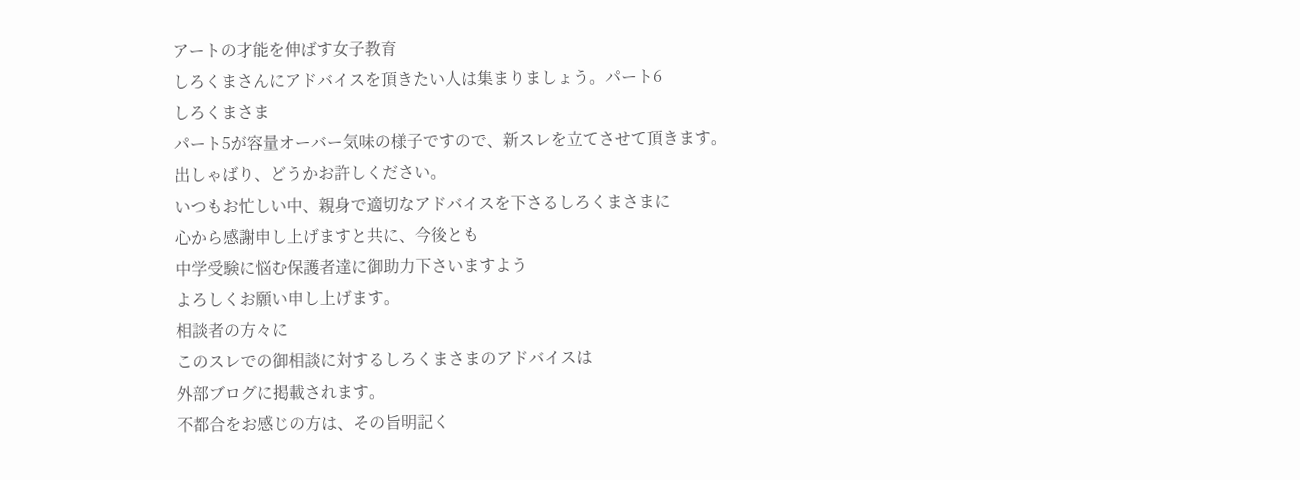アートの才能を伸ばす女子教育
しろくまさんにアドバイスを頂きたい人は集まりましょう。パート6
しろくまさま
パート5が容量オーバー気味の様子ですので、新スレを立てさせて頂きます。
出しゃばり、どうかお許しください。
いつもお忙しい中、親身で適切なアドバイスを下さるしろくまさまに
心から感謝申し上げますと共に、今後とも
中学受験に悩む保護者達に御助力下さいますよう
よろしくお願い申し上げます。
相談者の方々に
このスレでの御相談に対するしろくまさまのアドバイスは
外部ブログに掲載されます。
不都合をお感じの方は、その旨明記く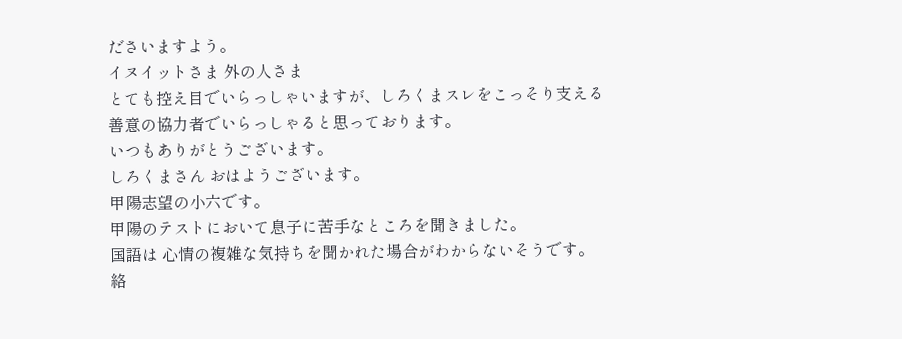ださいますよう。
イヌイットさま 外の人さま
とても控え目でいらっしゃいますが、しろくまスレをこっそり支える
善意の協力者でいらっしゃると思っております。
いつもありがとうございます。
しろくまさん おはようございます。
甲陽志望の小六です。
甲陽のテストにおいて息子に苦手なところを聞きました。
国語は 心情の複雑な気持ちを聞かれた場合がわからないそうです。
絡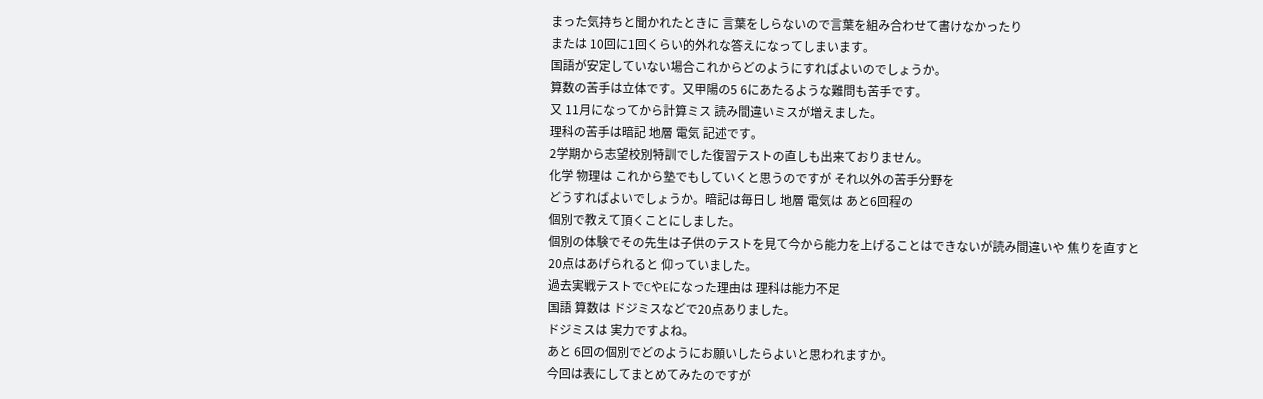まった気持ちと聞かれたときに 言葉をしらないので言葉を組み合わせて書けなかったり
または 10回に1回くらい的外れな答えになってしまいます。
国語が安定していない場合これからどのようにすればよいのでしょうか。
算数の苦手は立体です。又甲陽の5 6にあたるような難問も苦手です。
又 11月になってから計算ミス 読み間違いミスが増えました。
理科の苦手は暗記 地層 電気 記述です。
2学期から志望校別特訓でした復習テストの直しも出来ておりません。
化学 物理は これから塾でもしていくと思うのですが それ以外の苦手分野を
どうすればよいでしょうか。暗記は毎日し 地層 電気は あと6回程の
個別で教えて頂くことにしました。
個別の体験でその先生は子供のテストを見て今から能力を上げることはできないが読み間違いや 焦りを直すと
20点はあげられると 仰っていました。
過去実戦テストでCやEになった理由は 理科は能力不足
国語 算数は ドジミスなどで20点ありました。
ドジミスは 実力ですよね。
あと 6回の個別でどのようにお願いしたらよいと思われますか。
今回は表にしてまとめてみたのですが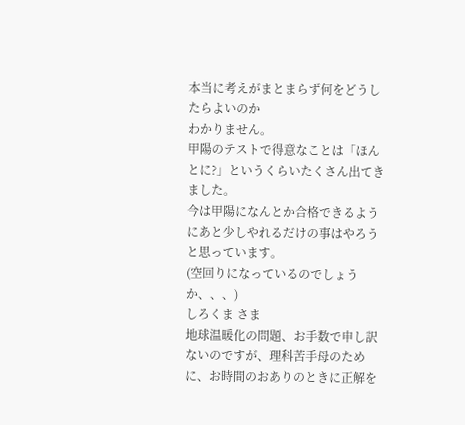本当に考えがまとまらず何をどうしたらよいのか
わかりません。
甲陽のテストで得意なことは「ほんとに?」というくらいたくさん出てきました。
今は甲陽になんとか合格できるようにあと少しやれるだけの事はやろうと思っています。
(空回りになっているのでしょうか、、、)
しろくま さま
地球温暖化の問題、お手数で申し訳ないのですが、理科苦手母のために、お時間のおありのときに正解を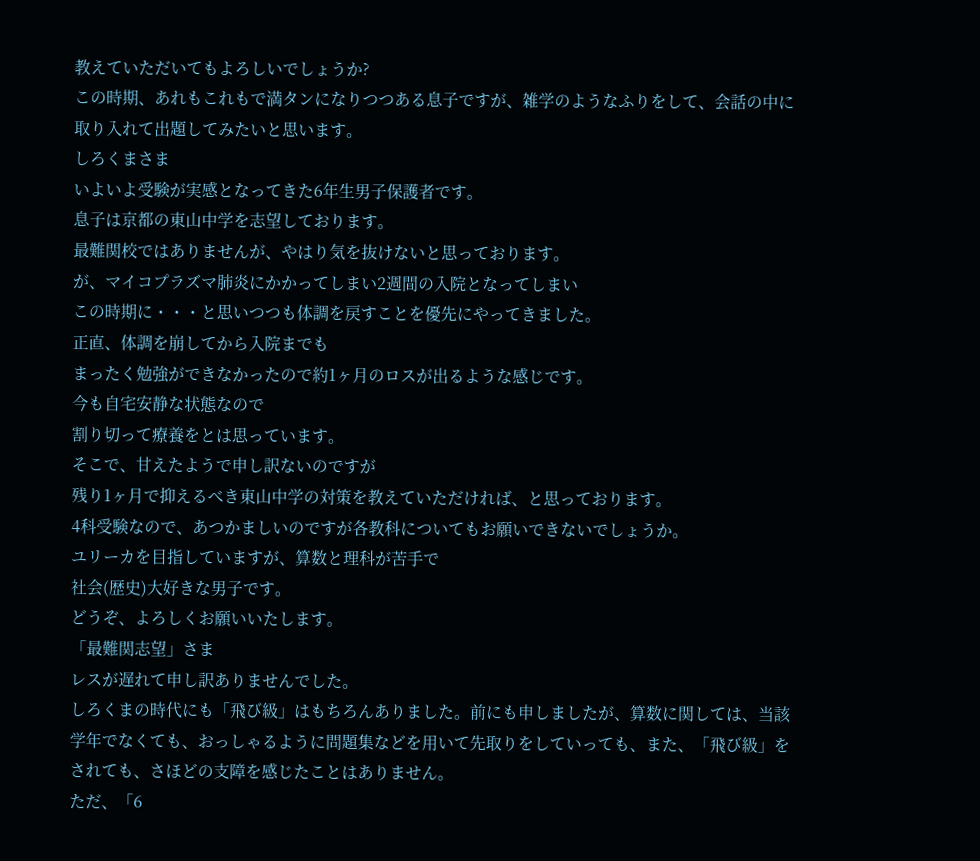教えていただいてもよろしいでしょうか?
この時期、あれもこれもで満タンになりつつある息子ですが、雑学のようなふりをして、会話の中に取り入れて出題してみたいと思います。
しろくまさま
いよいよ受験が実感となってきた6年生男子保護者です。
息子は京都の東山中学を志望しております。
最難関校ではありませんが、やはり気を抜けないと思っております。
が、マイコプラズマ肺炎にかかってしまい2週間の入院となってしまい
この時期に・・・と思いつつも体調を戻すことを優先にやってきました。
正直、体調を崩してから入院までも
まったく勉強ができなかったので約1ヶ月のロスが出るような感じです。
今も自宅安静な状態なので
割り切って療養をとは思っています。
そこで、甘えたようで申し訳ないのですが
残り1ヶ月で抑えるべき東山中学の対策を教えていただければ、と思っております。
4科受験なので、あつかましいのですが各教科についてもお願いできないでしょうか。
ユリーカを目指していますが、算数と理科が苦手で
社会(歴史)大好きな男子です。
どうぞ、よろしくお願いいたします。
「最難関志望」さま
レスが遅れて申し訳ありませんでした。
しろくまの時代にも「飛び級」はもちろんありました。前にも申しましたが、算数に関しては、当該学年でなくても、おっしゃるように問題集などを用いて先取りをしていっても、また、「飛び級」をされても、さほどの支障を感じたことはありません。
ただ、「6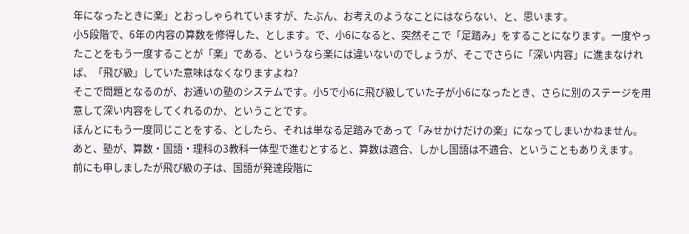年になったときに楽」とおっしゃられていますが、たぶん、お考えのようなことにはならない、と、思います。
小5段階で、6年の内容の算数を修得した、とします。で、小6になると、突然そこで「足踏み」をすることになります。一度やったことをもう一度することが「楽」である、というなら楽には違いないのでしょうが、そこでさらに「深い内容」に進まなければ、「飛び級」していた意味はなくなりますよね?
そこで問題となるのが、お通いの塾のシステムです。小5で小6に飛び級していた子が小6になったとき、さらに別のステージを用意して深い内容をしてくれるのか、ということです。
ほんとにもう一度同じことをする、としたら、それは単なる足踏みであって「みせかけだけの楽」になってしまいかねません。
あと、塾が、算数・国語・理科の3教科一体型で進むとすると、算数は適合、しかし国語は不適合、ということもありえます。
前にも申しましたが飛び級の子は、国語が発達段階に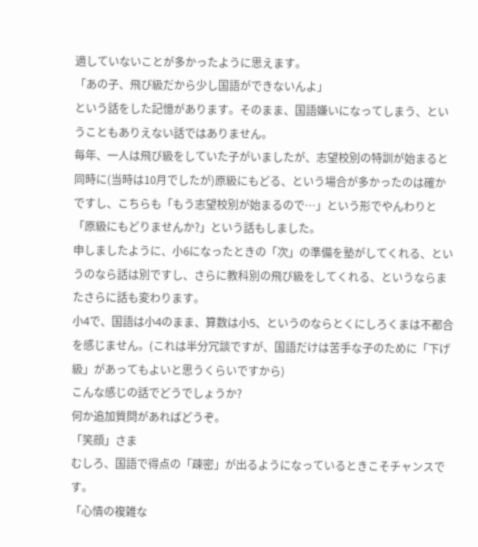適していないことが多かったように思えます。
「あの子、飛び級だから少し国語ができないんよ」
という話をした記憶があります。そのまま、国語嫌いになってしまう、ということもありえない話ではありません。
毎年、一人は飛び級をしていた子がいましたが、志望校別の特訓が始まると同時に(当時は10月でしたが)原級にもどる、という場合が多かったのは確かですし、こちらも「もう志望校別が始まるので…」という形でやんわりと「原級にもどりませんか?」という話もしました。
申しましたように、小6になったときの「次」の準備を塾がしてくれる、というのなら話は別ですし、さらに教科別の飛び級をしてくれる、というならまたさらに話も変わります。
小4で、国語は小4のまま、算数は小5、というのならとくにしろくまは不都合を感じません。(これは半分冗談ですが、国語だけは苦手な子のために「下げ級」があってもよいと思うくらいですから)
こんな感じの話でどうでしょうか?
何か追加質問があればどうぞ。
「笑顔」さま
むしろ、国語で得点の「疎密」が出るようになっているときこそチャンスです。
「心情の複雑な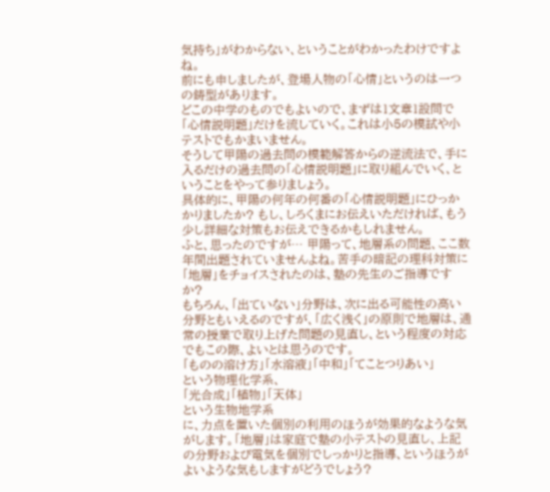気持ち」がわからない、ということがわかったわけですよね。
前にも申しましたが、登場人物の「心情」というのは一つの鋳型があります。
どこの中学のものでもよいので、まずは1文章1設問で「心情説明題」だけを流していく。これは小5の模試や小テストでもかまいません。
そうして甲陽の過去問の模範解答からの逆流法で、手に入るだけの過去問の「心情説明題」に取り組んでいく、ということをやって参りましょう。
具体的に、甲陽の何年の何番の「心情説明題」にひっかかりましたか? もし、しろくまにお伝えいただければ、もう少し詳細な対策もお伝えできるかもしれません。
ふと、思ったのですが… 甲陽って、地層系の問題、ここ数年間出題されていませんよね。苦手の暗記の理科対策に「地層」をチョイスされたのは、塾の先生のご指導ですか?
もちろん、「出ていない」分野は、次に出る可能性の高い分野ともいえるのですが、「広く浅く」の原則で地層は、通常の授業で取り上げた問題の見直し、という程度の対応でもこの際、よいとは思うのです。
「ものの溶け方」「水溶液」「中和」「てことつりあい」
という物理化学系、
「光合成」「植物」「天体」
という生物地学系
に、力点を置いた個別の利用のほうが効果的なような気がします。「地層」は家庭で塾の小テストの見直し、上記の分野および電気を個別でしっかりと指導、というほうがよいような気もしますがどうでしょう?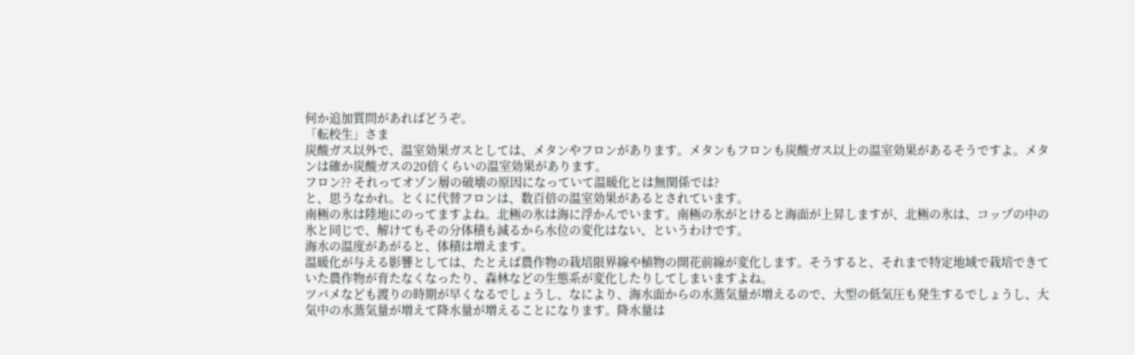何か追加質問があればどうぞ。
「転校生」さま
炭酸ガス以外で、温室効果ガスとしては、メタンやフロンがあります。メタンもフロンも炭酸ガス以上の温室効果があるそうですよ。メタンは確か炭酸ガスの20倍くらいの温室効果があります。
フロン?? それってオゾン層の破壊の原因になっていて温暖化とは無関係では?
と、思うなかれ。とくに代替フロンは、数百倍の温室効果があるとされています。
南極の氷は陸地にのってますよね。北極の氷は海に浮かんでいます。南極の氷がとけると海面が上昇しますが、北極の氷は、コップの中の氷と同じで、解けてもその分体積も減るから水位の変化はない、というわけです。
海水の温度があがると、体積は増えます。
温暖化が与える影響としては、たとえば農作物の栽培限界線や植物の開花前線が変化します。そうすると、それまで特定地域で栽培できていた農作物が育たなくなったり、森林などの生態系が変化したりしてしまいますよね。
ツバメなども渡りの時期が早くなるでしょうし、なにより、海水面からの水蒸気量が増えるので、大型の低気圧も発生するでしょうし、大気中の水蒸気量が増えて降水量が増えることになります。降水量は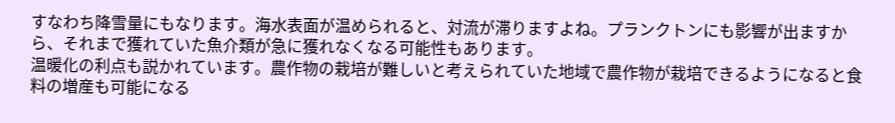すなわち降雪量にもなります。海水表面が温められると、対流が滞りますよね。プランクトンにも影響が出ますから、それまで獲れていた魚介類が急に獲れなくなる可能性もあります。
温暖化の利点も説かれています。農作物の栽培が難しいと考えられていた地域で農作物が栽培できるようになると食料の増産も可能になる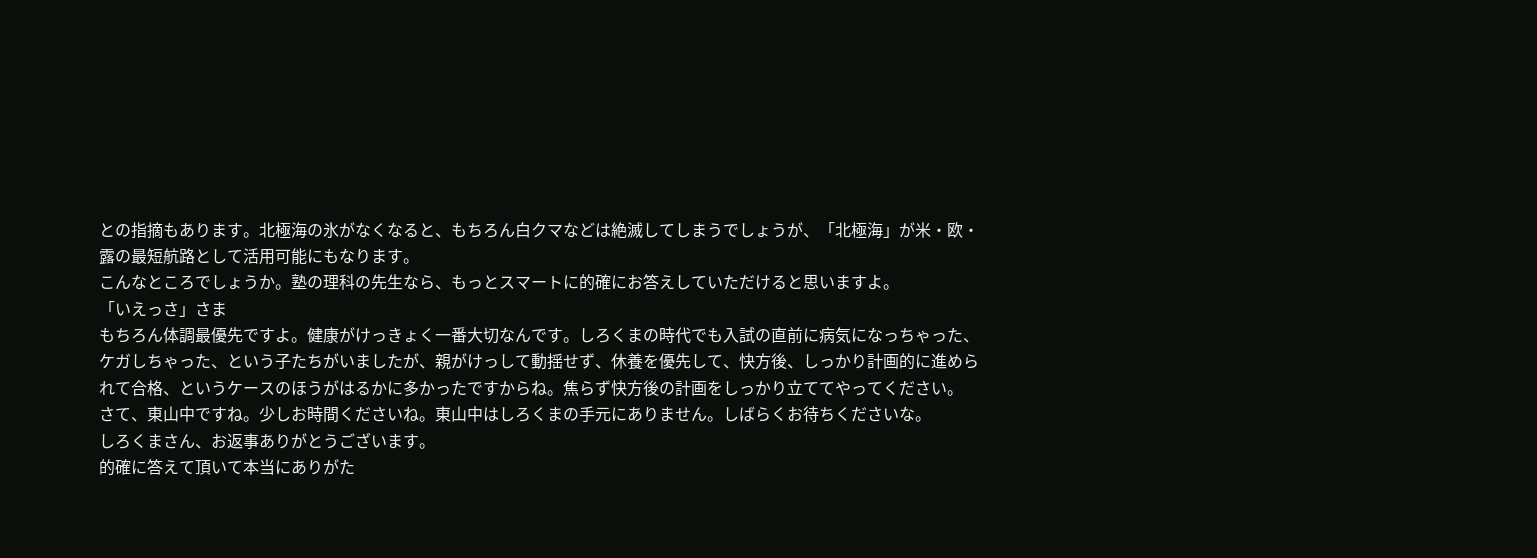との指摘もあります。北極海の氷がなくなると、もちろん白クマなどは絶滅してしまうでしょうが、「北極海」が米・欧・露の最短航路として活用可能にもなります。
こんなところでしょうか。塾の理科の先生なら、もっとスマートに的確にお答えしていただけると思いますよ。
「いえっさ」さま
もちろん体調最優先ですよ。健康がけっきょく一番大切なんです。しろくまの時代でも入試の直前に病気になっちゃった、ケガしちゃった、という子たちがいましたが、親がけっして動揺せず、休養を優先して、快方後、しっかり計画的に進められて合格、というケースのほうがはるかに多かったですからね。焦らず快方後の計画をしっかり立ててやってください。
さて、東山中ですね。少しお時間くださいね。東山中はしろくまの手元にありません。しばらくお待ちくださいな。
しろくまさん、お返事ありがとうございます。
的確に答えて頂いて本当にありがた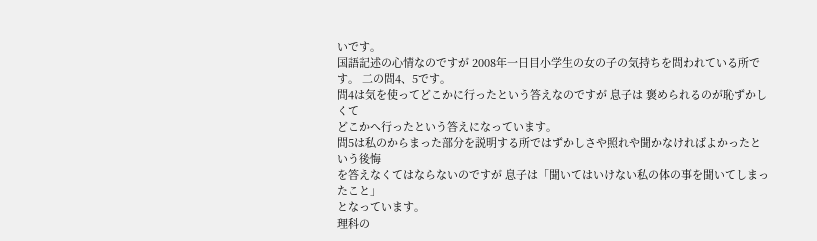いです。
国語記述の心情なのですが 2008年一日目小学生の女の子の気持ちを問われている所です。 二の問4、5です。
問4は気を使ってどこかに行ったという答えなのですが 息子は 褒められるのが恥ずかしくて
どこかへ行ったという答えになっています。
問5は私のからまった部分を説明する所ではずかしさや照れや聞かなければよかったという後悔
を答えなくてはならないのですが 息子は「聞いてはいけない私の体の事を聞いてしまったこと」
となっています。
理科の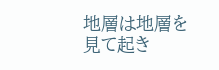地層は地層を見て起き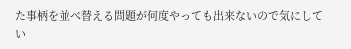た事柄を並べ替える問題が何度やっても出来ないので気にしてい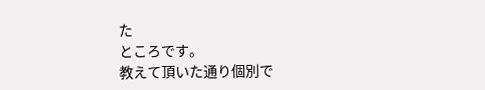た
ところです。
教えて頂いた通り個別で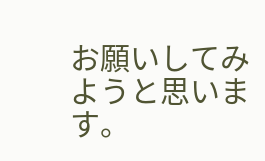お願いしてみようと思います。